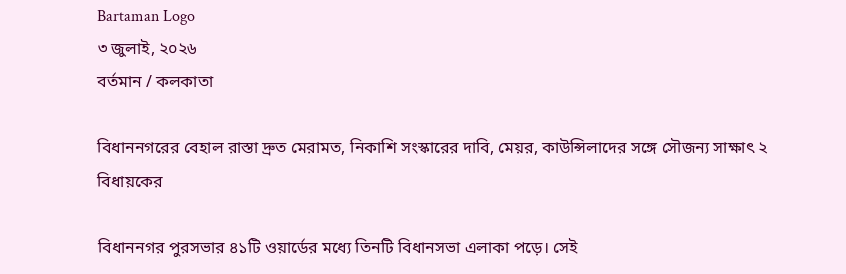Bartaman Logo
৩ জুলাই, ২০২৬
বর্তমান / কলকাতা

বিধাননগরের বেহাল রাস্তা দ্রুত মেরামত, নিকাশি সংস্কারের দাবি, মেয়র, কাউন্সিলাদের সঙ্গে সৌজন্য সাক্ষাৎ ২ বিধায়কের

বিধাননগর পুরসভার ৪১টি ওয়ার্ডের মধ্যে তিনটি বিধানসভা এলাকা পড়ে। সেই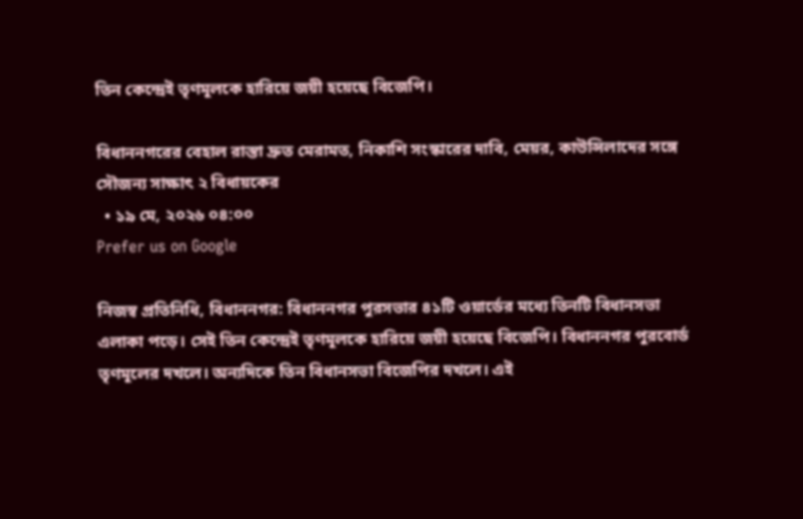তিন কেন্দ্রেই তৃণমূলকে হারিয়ে জয়ী হয়েছে বিজেপি।

বিধাননগরের বেহাল রাস্তা দ্রুত মেরামত, নিকাশি সংস্কারের দাবি, মেয়র, কাউন্সিলাদের সঙ্গে সৌজন্য সাক্ষাৎ ২ বিধায়কের
  • ১৯ মে, ২০২৬ ০৪:০০
Prefer us on Google

নিজস্ব প্রতিনিধি, বিধাননগর: বিধাননগর পুরসভার ৪১টি ওয়ার্ডের মধ্যে তিনটি বিধানসভা এলাকা পড়ে। সেই তিন কেন্দ্রেই তৃণমূলকে হারিয়ে জয়ী হয়েছে বিজেপি। বিধাননগর পুরবোর্ড তৃণমূলের দখলে। অন্যদিকে তিন বিধানসভা বিজেপির দখলে। এই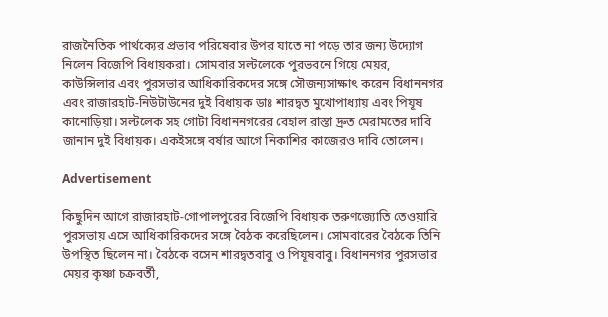রাজনৈতিক পার্থক্যের প্রভাব পরিষেবার উপর যাতে না পড়ে তার জন্য উদ্যোগ নিলেন বিজেপি বিধায়করা। সোমবার সল্টলেকে পুরভবনে গিয়ে মেয়র, কাউন্সিলার এবং পুরসভার আধিকারিকদের সঙ্গে সৌজন্যসাক্ষাৎ করেন বিধাননগর এবং রাজারহাট-নিউটাউনের দুই বিধায়ক ডাঃ শারদ্বত মুখোপাধ্যায় এবং পিযূষ কানোড়িয়া। সল্টলেক সহ গোটা বিধাননগরের বেহাল রাস্তা দ্রুত মেরামতের দাবি জানান দুই বিধায়ক। একইসঙ্গে বর্ষার আগে নিকাশির কাজেরও দাবি তোলেন।

Advertisement

কিছুদিন আগে রাজারহাট-গোপালপুরের বিজেপি বিধায়ক তরুণজ্যোতি তেওয়ারি পুরসভায় এসে আধিকারিকদের সঙ্গে বৈঠক করেছিলেন। সোমবারের বৈঠকে তিনি উপস্থিত ছিলেন না। বৈঠকে বসেন শারদ্বতবাবু ও পিযূষবাবু। বিধাননগর পুরসভার মেয়র কৃষ্ণা চক্রবর্তী,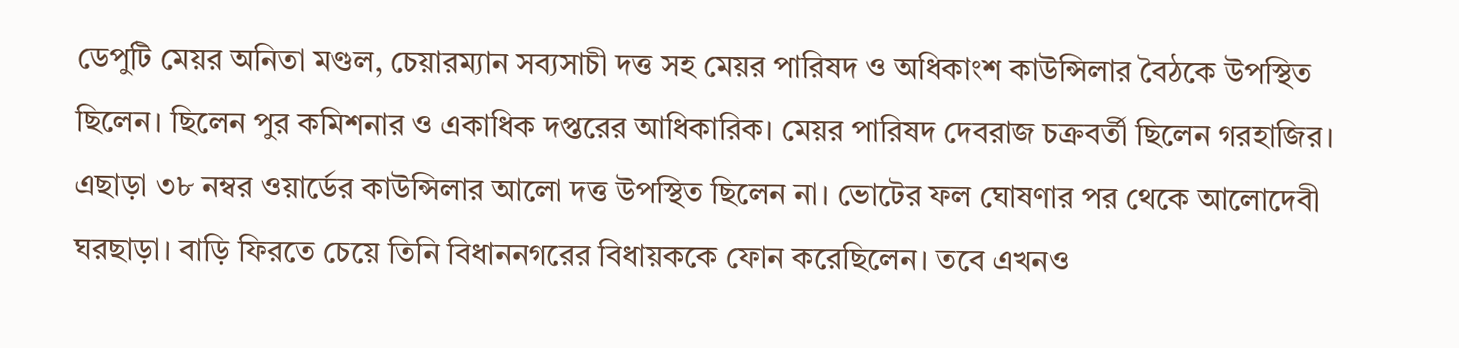ডেপুটি মেয়র অনিতা মণ্ডল, চেয়ারম্যান সব্যসাচী দত্ত সহ মেয়র পারিষদ ও অধিকাংশ কাউন্সিলার বৈঠকে উপস্থিত ছিলেন। ছিলেন পুর কমিশনার ও একাধিক দপ্তরের আধিকারিক। মেয়র পারিষদ দেবরাজ চক্রবর্তী ছিলেন গরহাজির। এছাড়া ৩৮ নম্বর ওয়ার্ডের কাউন্সিলার আলো দত্ত উপস্থিত ছিলেন না। ভোটের ফল ঘোষণার পর থেকে আলোদেবী ঘরছাড়া। বাড়ি ফিরতে চেয়ে তিনি বিধাননগরের বিধায়ককে ফোন করেছিলেন। তবে এখনও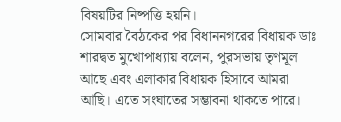বিষয়টির নিষ্পত্তি হয়নি।
সোমবার বৈঠকের পর বিধাননগরের বিধায়ক ডাঃ শারদ্বত মুখোপাধ্যায় বলেন, পুরসভায় তৃণমূল আছে এবং এলাকার বিধায়ক হিসাবে আমরা আছি। এতে সংঘাতের সম্ভাবনা থাকতে পারে।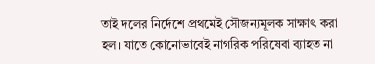তাই দলের নির্দেশে প্রথমেই সৌজন্যমূলক সাক্ষাৎ করা হল। যাতে কোনোভাবেই নাগরিক পরিষেবা ব্যাহত না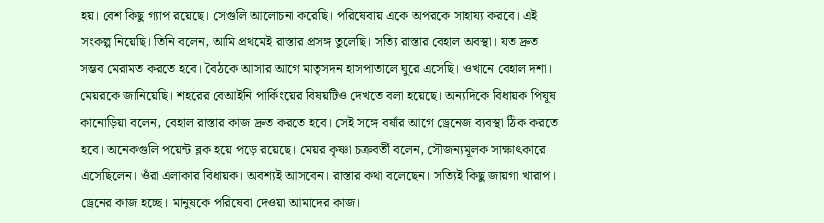হয়। বেশ কিছু গ্যাপ রয়েছে। সেগুলি আলোচনা করেছি। পরিষেবায় একে অপরকে সাহায্য করবে। এই সংকল্প নিয়েছি। তিনি বলেন, আমি প্রথমেই রাস্তার প্রসঙ্গ তুলেছি। সত্যি রাস্তার বেহাল অবস্থা। যত দ্রুত সম্ভব মেরামত করতে হবে। বৈঠকে আসার আগে মাতৃসদন হাসপাতালে ঘুরে এসেছি। ওখানে বেহাল দশা। মেয়রকে জানিয়েছি। শহরের বেআইনি পার্কিংয়ের বিষয়টিও দেখতে বলা হয়েছে। অন্যদিকে বিধায়ক পিযূষ কানোড়িয়া বলেন, বেহাল রাস্তার কাজ দ্রুত করতে হবে। সেই সঙ্গে বর্ষার আগে ড্রেনেজ ব্যবস্থা ঠিক করতে হবে। অনেকগুলি পয়েন্ট ব্লক হয়ে পড়ে রয়েছে। মেয়র কৃষ্ণা চক্রবর্তী বলেন, সৌজন্যমূলক সাক্ষাৎকারে এসেছিলেন। ওঁরা এলাকার বিধায়ক। অবশ্যই আসবেন। রাস্তার কথা বলেছেন। সত্যিই কিছু জায়গা খারাপ। ড্রেনের কাজ হচ্ছে। মানুষকে পরিষেবা দেওয়া আমাদের কাজ।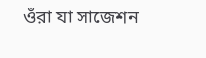ওঁরা যা সাজেশন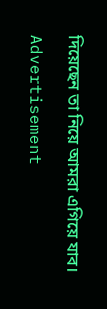দিয়েছেন তা নিয়ে আমরা এগিয়ে যাব।

Advertisement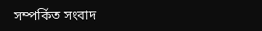সম্পর্কিত সংবাদ